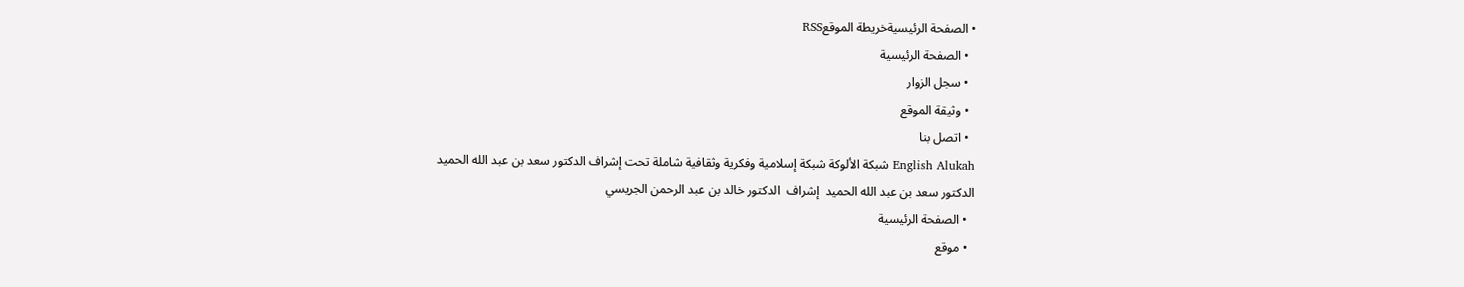• الصفحة الرئيسيةخريطة الموقعRSS
  • الصفحة الرئيسية
  • سجل الزوار
  • وثيقة الموقع
  • اتصل بنا
English Alukah شبكة الألوكة شبكة إسلامية وفكرية وثقافية شاملة تحت إشراف الدكتور سعد بن عبد الله الحميد
الدكتور سعد بن عبد الله الحميد  إشراف  الدكتور خالد بن عبد الرحمن الجريسي
  • الصفحة الرئيسية
  • موقع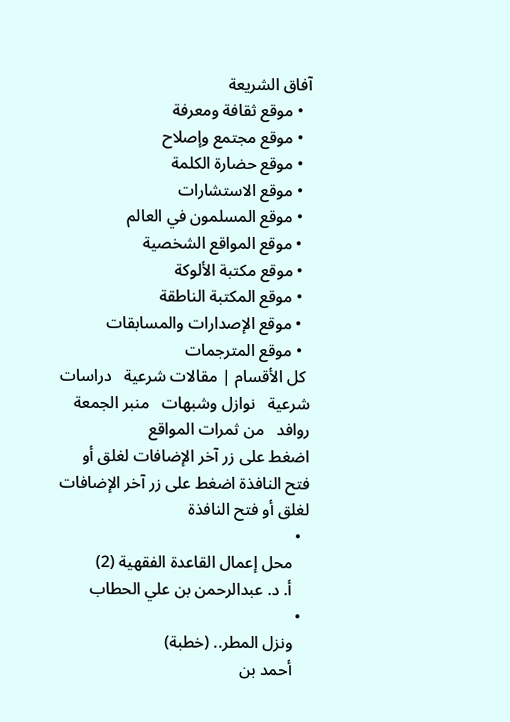آفاق الشريعة
  • موقع ثقافة ومعرفة
  • موقع مجتمع وإصلاح
  • موقع حضارة الكلمة
  • موقع الاستشارات
  • موقع المسلمون في العالم
  • موقع المواقع الشخصية
  • موقع مكتبة الألوكة
  • موقع المكتبة الناطقة
  • موقع الإصدارات والمسابقات
  • موقع المترجمات
 كل الأقسام | مقالات شرعية   دراسات شرعية   نوازل وشبهات   منبر الجمعة   روافد   من ثمرات المواقع
اضغط على زر آخر الإضافات لغلق أو فتح النافذة اضغط على زر آخر الإضافات لغلق أو فتح النافذة
  •
    محل إعمال القاعدة الفقهية (2)
    أ. د. عبدالرحمن بن علي الحطاب
  •
    ونزل المطر.. (خطبة)
    أحمد بن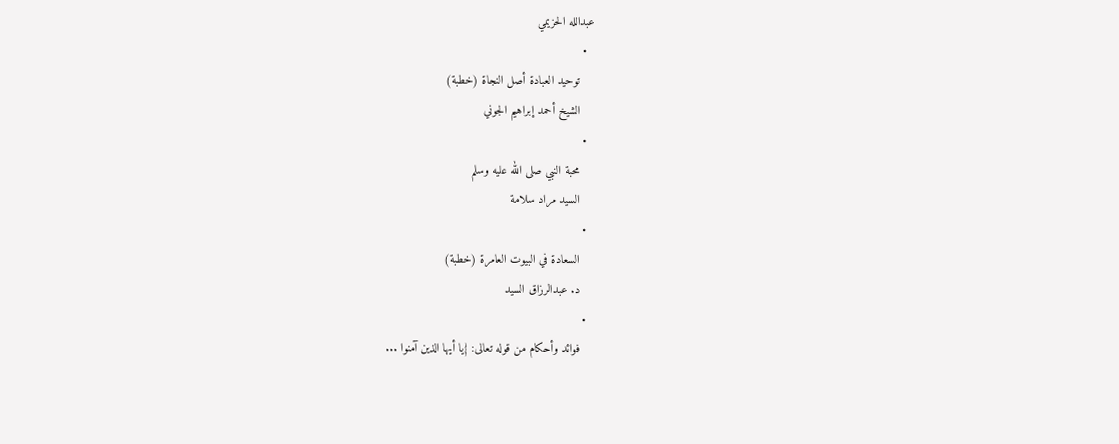عبدالله الحزيمي
  •
    توحيد العبادة أصل النجاة (خطبة)
    الشيخ أحمد إبراهيم الجوني
  •
    محبة النبي صلى الله عليه وسلم
    السيد مراد سلامة
  •
    السعادة في البيوت العامرة (خطبة)
    د. عبدالرزاق السيد
  •
    فوائد وأحكام من قوله تعالى: {يا أيها الذين آمنوا ...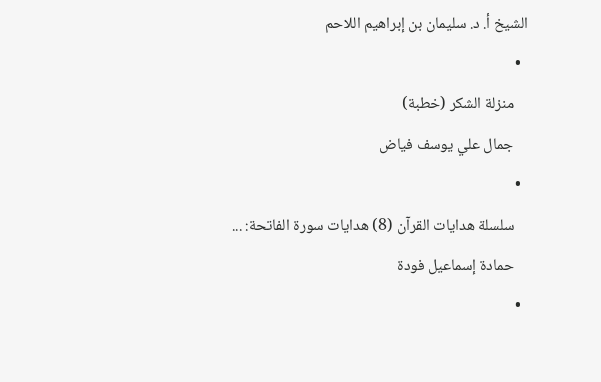الشيخ أ. د. سليمان بن إبراهيم اللاحم
  •
    منزلة الشكر (خطبة)
    جمال علي يوسف فياض
  •
    سلسلة هدايات القرآن (8) هدايات سورة الفاتحة: ...
    حمادة إسماعيل فودة
  •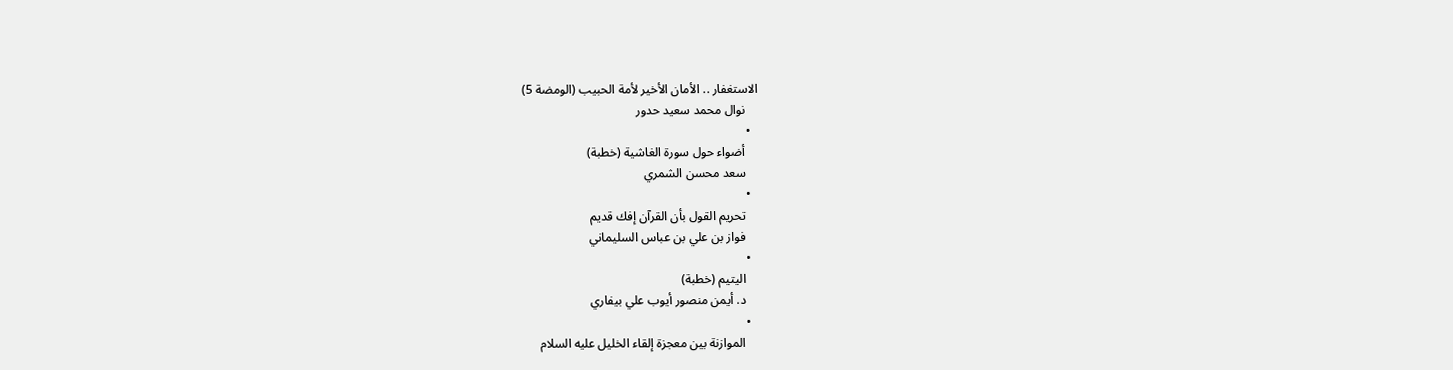الاستغفار .. الأمان الأخير لأمة الحبيب (الومضة 5)
    نوال محمد سعيد حدور
  •
    أضواء حول سورة الغاشية (خطبة)
    سعد محسن الشمري
  •
    تحريم القول بأن القرآن إفك قديم
    فواز بن علي بن عباس السليماني
  •
    اليتيم (خطبة)
    د. أيمن منصور أيوب علي بيفاري
  •
    الموازنة بين معجزة إلقاء الخليل عليه السلام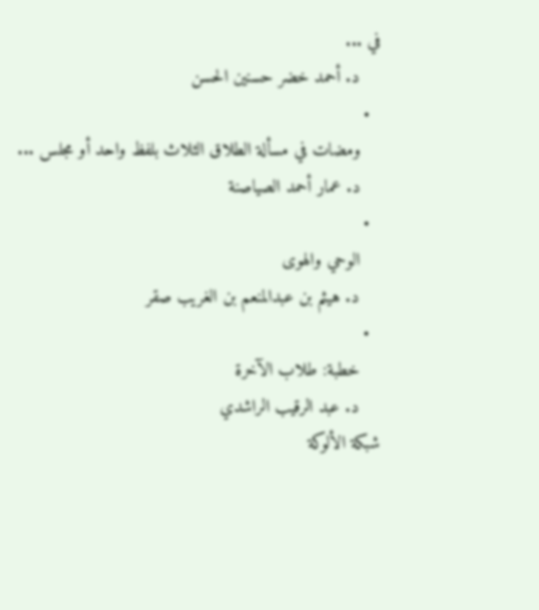في ...
    د. أحمد خضر حسنين الحسن
  •
    ومضات في مسألة الطلاق الثلاث بلفظ واحد أو مجلس ...
    د. عمار أحمد الصياصنة
  •
    الوحي والهوى
    د. هيثم بن عبدالمنعم بن الغريب صقر
  •
    خطبة: طلاب الآخرة
    د. عبد الرقيب الراشدي
شبكة الألوكة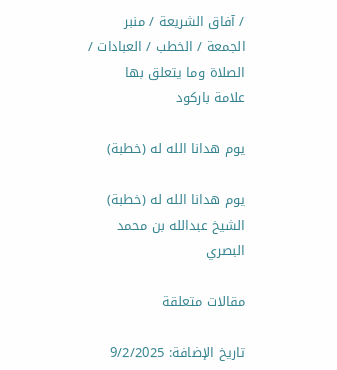/ آفاق الشريعة / منبر الجمعة / الخطب / العبادات / الصلاة وما يتعلق بها
علامة باركود

يوم هدانا الله له (خطبة)

يوم هدانا الله له (خطبة)
الشيخ عبدالله بن محمد البصري

مقالات متعلقة

تاريخ الإضافة: 9/2/2025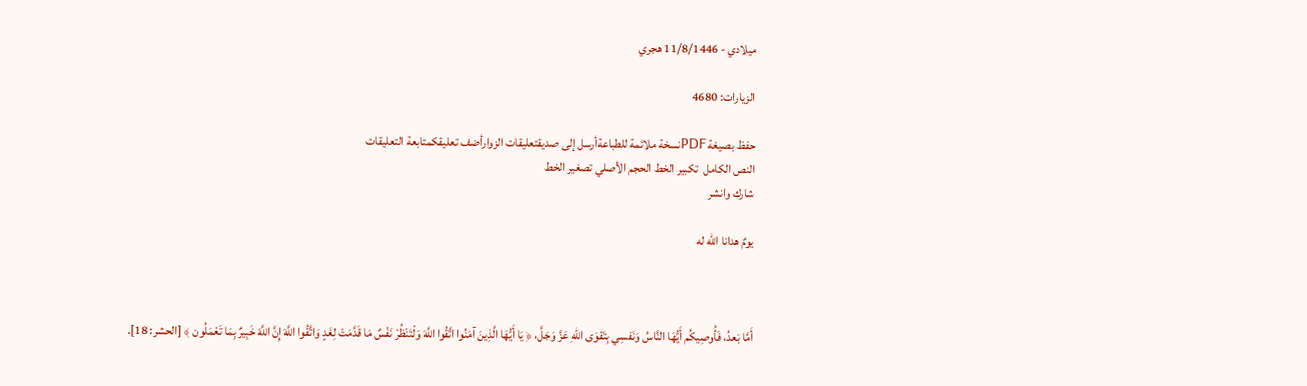ميلادي - 11/8/1446 هجري

الزيارات: 4680

حفظ بصيغة PDFنسخة ملائمة للطباعةأرسل إلى صديقتعليقات الزوارأضف تعليقكمتابعة التعليقات
النص الكامل  تكبير الخط الحجم الأصلي تصغير الخط
شارك وانشر

يومٌ هدانا الله له



أَمَّا بَعدُ، فَأُوصِيكُم أَيُّهَا النَّاسُ وَنَفسِي بِتَقوَى اللهِ عَزَّ وَجَلَّ، ﴿ يَا أَيُّهَا الَّذِينَ آمَنُوا اتَّقُوا اللَّهَ وَلْتَنْظُرْ نَفْسٌ مَا قَدَّمَتْ لِغَدٍ وَاتَّقُوا اللَّهَ إِنَّ اللَّهَ خَبِيرٌ بِمَا تَعْمَلُون ﴾ [الحشر: 18].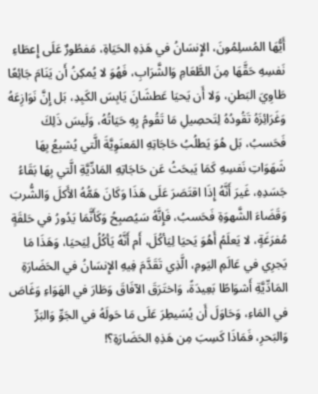أَيُّهَا المُسلِمُونَ، الإِنسَانُ في هَذِهِ الحَيَاةِ، مَفطُورٌ عَلَى إِعطَاءِ نَفسِهِ حَقَّهَا مِنَ الطَّعَامِ وَالشَّرَابِ، فَهُوَ لا يُمكِنُ أَن يَنَامَ جَائِعًا طَاوِيَ البَطنِ، وَلا أَن يَحيَا عَطشَانَ يَابِسَ الكَبِدِ، بَل إِنَّ نَوَازِعَهُ وَغَرَائِزَهُ تَقُودُهُ لِتَحصِيلِ مَا تَقُومُ بِهِ حَيَاتُهُ، وَلَيسَ ذَلِكَ فَحَسبُ، بَل هُوَ يَطلُبُ حَاجَاتِهِ المَعنَوِيَّةَ الَّتي يُشبِعُ بِهَا شَهَوَاتِ نَفسِهِ كَمَا يَبحَثُ عَن حَاجَاتِهِ المَادِّيَّةِ الَّتي بِهَا بَقَاءُ جَسَدِهِ، غَيرَ أَنَّهُ إِذَا اقتَصَرَ عَلَى هَذَا وَكَانَ هَمُّهُ الأَكلَ وَالشُّربَ وَقَضَاءَ الشَّهوَةِ فَحَسبُ، فَإِنَّهُ سَيُصبِحُ وَكَأَنَّمَا يَدُورُ في حَلقَةٍ مُفرَغَةٍ، لا يَعلَمُ أَهُوَ يَحيَا لِيَأكُلَ، أَم أَنَّهُ يَأكُلُ لِيَحيَا، وَهَذَا مَا يَجرِي في عَالَمِ اليَومِ، الَّذِي تَقَدَّمَ فِيهِ الإِنسَانُ في الحَضَارَةِ المَادِّيَّةِ أَشوَاطًا بَعِيدَةً، وَاختَرَقَ الآفَاقَ وَطَارَ في الهَوَاءِ وَغَاصَ في المَاءِ، وَحَاوَلَ أَن يُسَيطِرَ عَلَى مَا حَولَهُ في الجَوِّ وَالبَرِّ وَالبَحرِ، فَمَاذَا كَسِبَ مِن هَذِهِ الحَضَارَةِ؟!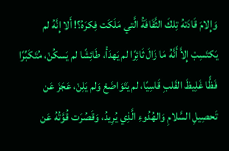وَإِلامَ قَادَتهُ تِلكَ الثَّقَافَةُ الَّتي مَلَكَت فِكرَهُ؟! أَلا إِنَّهُ لم يَكتَسِبْ إِلاَّ أَنَّهُ مَا زَالَ ثَائِرًا لم يَهدَأْ، طَائِشًا لم يَسكُنْ، مُتَكَبِّرًا فَظًّا غَلِيظَ القَلبِ قَاسِيًا، لم يَتَوَاضَعْ وَلم يَلِنْ، عَجَزَ عَن تَحصِيلِ السَّلامِ وَالهُدُوءِ الَّذِي يُرِيدُ، وَقَصُرَت قُوَّتُهُ عَن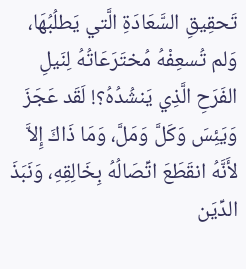تَحقِيقِ السَّعَادَةِ الَّتي يَطلُبُهَا، وَلم تُسعِفْهُ مُختَرَعَاتُهُ لِنَيلِ الفَرَحِ الَّذِي يَنشُدُهُ؟! لَقَد عَجَزَ وَيَئِسَ وَكَلَّ وَمَلَّ، وَمَا ذَاكَ إِلاَّ لأَنَّهُ انقَطَعَ اتِّصَالُهُ بِخَالِقِهِ، وَنَبَذَ الدِّيَن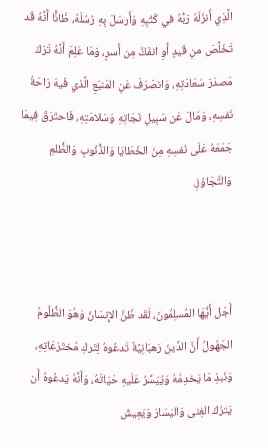الَّذِي أَنزَلَهُ رَبُّهُ في كُتُبِهِ وَأَرسَلَ بِهِ رُسُلَهُ، ظَانًّا أَنَّهُ قَد تَخَلَّصَ منِ قَيدٍ أَوِ انفَكَّ مِن أَسرٍ، وَمَا عَلِمَ أَنَّهُ تَرَكَ مَصدَرَ سَعَادَتِهِ، وَانصَرَفَ عَنِ المَنبَعِ الَّذي فَيهَ رَاحَةُ نَفسِهِ، وَمَالَ عَن سَبِيلِ نَجَاتِهِ وَسَلامَتِهِ، فَاحتَرَقَ فِيمَا جَمَعَهُ عَلَى نَفسِهِ مِنَ الخَطَايَا وَالذُّنُوبِ وَالظُّلمِ وَالتَّجَاوُزِ.



أَجَل أَيُّهَا المُسلِمُونَ، لَقَد ظَنَّ الإِنسَانُ وَهُوَ الظُّلُومُ الجَهُولُ أَنَّ الدِّينَ رَهبَانِيَّةٌ تَدعُوهُ لِتَركِ مُختَرَعَاتِهِ، وَنَبذِ مَا يَخدِمُهُ وَيُيَسِّرُ عَلَيهِ حَيَاتَهُ، وَأَنَّهُ يَدعُوهُ أَن يَترُكَ الغِنى وَاليَسَارَ وَيَعِيشَ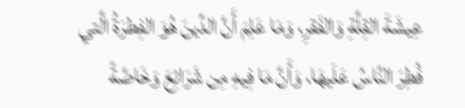عِيشَةَ القِلَّةِ وَالفَقرِ، وَمَا عَلِمَ أَنَّ الدِّينَ هُوَ الفِطرَةُ الَّتي فُطِرَ النَّاسُ عَلَيهَا، وَأَنَّ مَا فِيهِ مِن شَرَائِعَ وَخَاصَّةً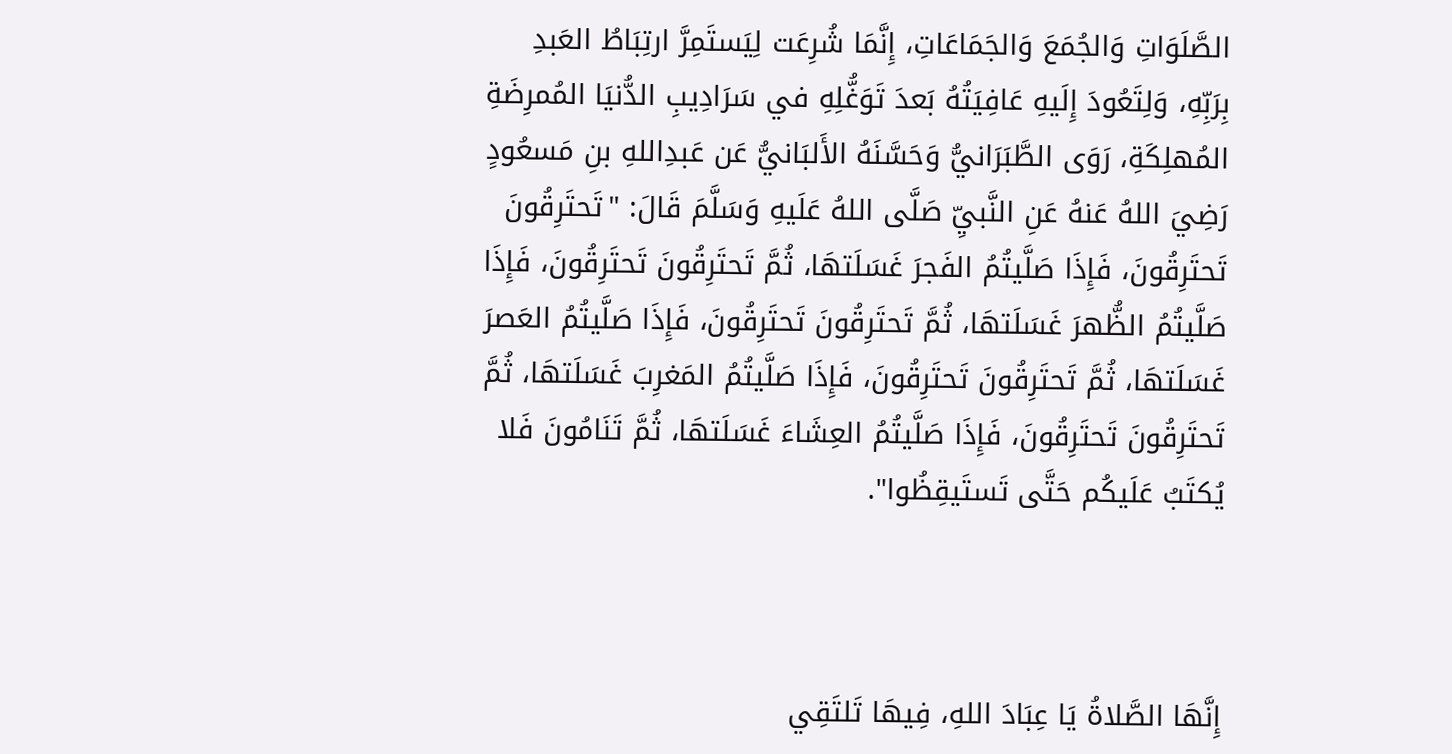الصَّلَوَاتِ وَالجُمَعَ وَالجَمَاعَاتِ، إِنَّمَا شُرِعَت لِيَستَمِرَّ ارتِبَاطُ العَبدِ بِرَبِّهِ، وَلِتَعُودَ إِلَيهِ عَافِيَتُهُ بَعدَ تَوَغُّلِهِ في سَرَادِيبِ الدُّنيَا المُمرِضَةِ المُهلِكَةِ، رَوَى الطَّبَرَانيُّ وَحَسَّنَهُ الأَلبَانيُّ عَن عَبدِاللهِ بنِ مَسعُودٍ رَضِيَ اللهُ عَنهُ عَنِ النَّبيِّ صَلَّى اللهُ عَلَيهِ وَسَلَّمَ قَالَ: "تَحتَرِقُونَ تَحتَرِقُونَ، فَإِذَا صَلَّيتُمُ الفَجرَ غَسَلَتهَا، ثُمَّ تَحتَرِقُونَ تَحتَرِقُونَ، فَإِذَا صَلَّيتُمُ الظُّهرَ غَسَلَتهَا، ثُمَّ تَحتَرِقُونَ تَحتَرِقُونَ، فَإِذَا صَلَّيتُمُ العَصرَ غَسَلَتهَا، ثُمَّ تَحتَرِقُونَ تَحتَرِقُونَ، فَإِذَا صَلَّيتُمُ المَغرِبَ غَسَلَتهَا، ثُمَّ تَحتَرِقُونَ تَحتَرِقُونَ، فَإِذَا صَلَّيتُمُ العِشَاءَ غَسَلَتهَا، ثُمَّ تَنَامُونَ فَلا يُكتَبُ عَلَيكُم حَتَّى تَستَيقِظُوا".



إِنَّهَا الصَّلاةُ يَا عِبَادَ اللهِ، فِيهَا تَلتَقِي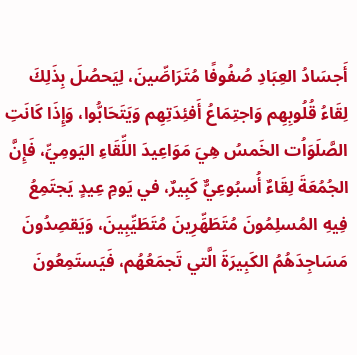أَجسَادُ العِبَادِ صُفُوفًا مُتَرَاصِّينَ، لِيَحصُلَ بِذَلِكَ لِقَاءُ قُلُوبِهِم وَاجتِمَاعُ أَفئِدَتِهِم وَيَتَحَابُّوا، وَإِذَا كَانَتِ الصَّلَوَاُت الخَمسُ هِيَ مَوَاعِيدَ اللِّقَاءِ اليَومِيِّ، فَإِنَّ الجُمُعَةَ لِقَاءٌ أُسبُوعِيٌّ كَبِيرٌ، في يَومِ عِيدٍ يَجتَمِعُ فِيهِ المُسلِمُونَ مُتَطَهِّرِينَ مُتَطَيِّبِينَ، وَيَقصِدُونَ مَسَاجِدَهُمُ الكَبِيرَةَ الَّتي تَجمَعُهُم، فَيَستَمِعُونَ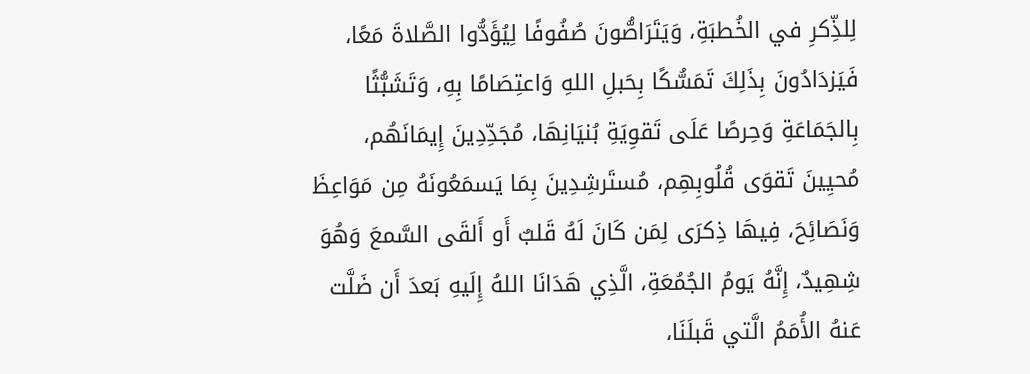لِلذِّكرِ في الخُطبَةِ، وَيَتَرَاصُّونَ صُفُوفًا لِيُؤَدُّوا الصَّلاةَ مَعًا، فَيَزدَادُونَ بِذَلِكَ تَمَسُّكًا بِحَبلِ اللهِ وَاعتِصَامًا بِهِ، وَتَشَبُّثًا بِالجَمَاعَةِ وَحِرصًا عَلَى تَقوِيَةِ بُنيَانِهَا، مُجَدِّدِينَ إِيمَانَهُم، مُحيِينَ تَقوَى قُلُوبِهِم، مُستَرشِدِينَ بِمَا يَسمَعُونَهُ مِن مَوَاعِظَ وَنَصَائِحَ، فِيهَا ذِكرَى لِمَن كَانَ لَهُ قَلبٌ أَو أَلقَى السَّمعَ وَهُوَ شِهِيدٌ، إِنَّهُ يَومُ الجُمُعَةِ، الَّذِي هَدَانَا اللهُ إِلَيهِ بَعدَ أَن ضَلَّت عَنهُ الأُمَمُ الَّتي قَبلَنَا،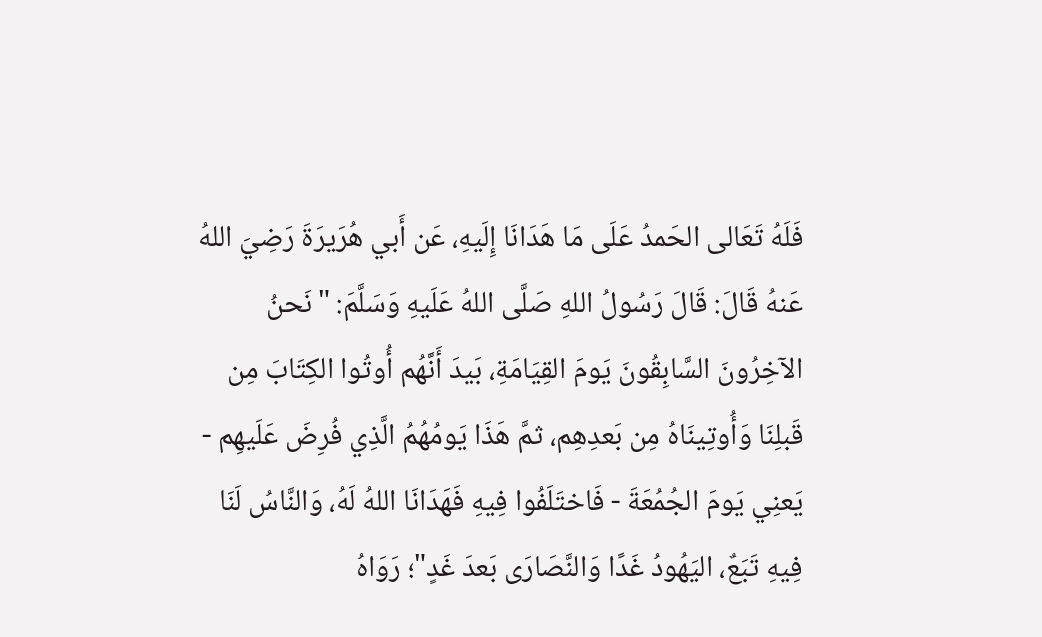فَلَهُ تَعَالى الحَمدُ عَلَى مَا هَدَانَا إِلَيهِ، عَن أَبي هُرَيرَةَ رَضِيَ اللهُ عَنهُ قَالَ: قَالَ رَسُولُ اللهِ صَلَّى اللهُ عَلَيهِ وَسَلَّمَ: "نَحنُ الآخِرُونَ السَّابِقُونَ يَومَ القِيَامَةِ، بَيدَ أَنَّهُم أُوتُوا الكِتَابَ مِن قَبلِنَا وَأُوتِينَاهُ مِن بَعدِهِم، ثمَّ هَذَا يَومُهُمُ الَّذِي فُرِضَ عَلَيهِم - يَعنِي يَومَ الجُمُعَةَ - فَاختَلَفُوا فِيهِ فَهَدَانَا اللهُ لَهُ، وَالنَّاسُ لَنَا فِيهِ تَبَعٌ، اليَهُودُ غَدًا وَالنَّصَارَى بَعدَ غَدٍ"؛ رَوَاهُ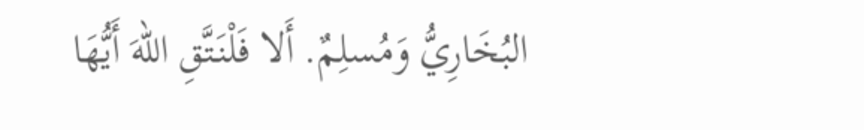البُخَارِيُّ وَمُسلِمٌ. أَلا فَلْنَتَّقِ اللهَ أَيُّهَا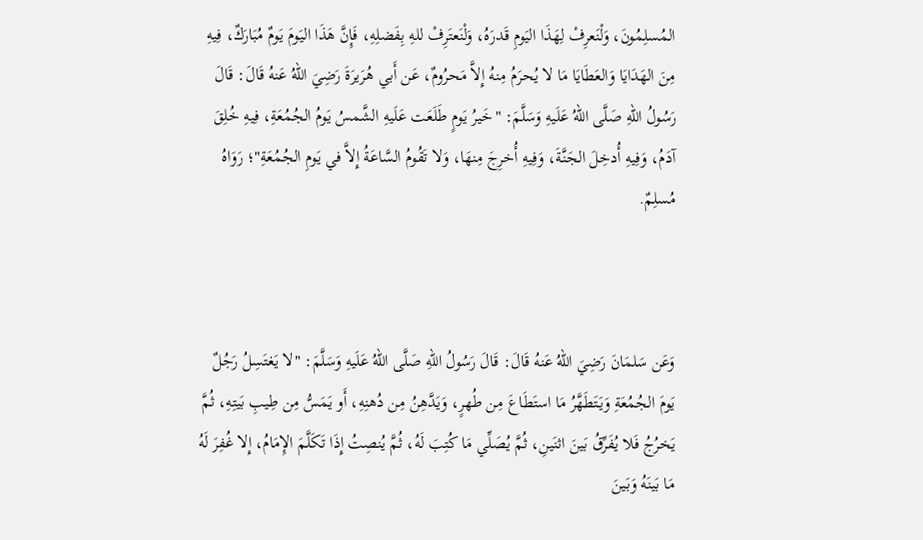المُسلِمُونَ، وَلْنَعرِفْ لِهَذَا اليَومِ قَدرَهُ، وَلْنَعتَرِفْ للهِ بِفَضلِهِ، فَإِنَّ هَذَا اليَومَ يَومٌ مُبَارَكٌ، فِيهِ مِنَ الهَدَايَا وَالعَطَايَا مَا لا يُحرَمُ مِنهُ إِلاَّ مَحرُومٌ، عَن أَبي هُرَيرَةَ رَضِيَ اللهُ عَنهُ قَالَ: قَالَ رَسُولُ اللهِ صَلَّى اللهُ عَلَيهِ وَسَلَّمَ: "خَيرُ يَومٍ طَلَعَت عَلَيهِ الشَّمسُ يَومُ الجُمُعَةِ، فِيهِ خُلِقَ آدَمُ، وَفِيهِ أُدخِلَ الجَنَّةَ، وَفِيهِ أُخرِجَ مِنهَا، وَلا تَقُومُ السَّاعَةُ إِلاَّ في يَومِ الجُمُعَةِ"؛ رَوَاهُ مُسلِمٌ.



وَعَن سَلمَانَ رَضِيَ اللهُ عَنهُ قَالَ: قَالَ رَسُولُ اللهِ صَلَّى اللهُ عَلَيهِ وَسَلَّمَ: "لا يَغتَسِلُ رَجُلٌ يَومَ الجُمُعَةِ وَيَتَطَهَّرُ مَا استَطَاعَ مِن طُهرٍ، وَيَدَّهِنُ مِن دُهنِهِ، أَو يَمَسُّ مِن طِيبِ بَيتِهِ، ثُمَّ يَخرُجُ فَلا يُفَرِّقُ بَينَ اثنَينِ، ثُمَّ يُصَلِّي مَا كُتِبَ لَهُ، ثُمَّ يُنصِتُ إِذَا تَكَلَّمَ الإِمَامُ، إِلا غُفِرَ لَهُ مَا بَينَهُ وَبَينَ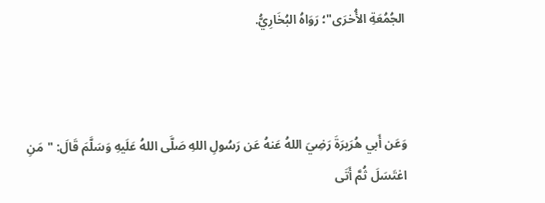الجُمُعَةِ الأُخرَى"؛ رَوَاهُ البُخَارِيُّ.



وَعَن أَبي هُرَيرَةَ رَضِيَ اللهُ عَنهُ عَن رَسُولِ اللهِ صَلَّى اللهُ عَلَيهِ وَسَلَّمَ قَالَ: "مَنِ اغتَسَلَ ثُمَّ أَتَى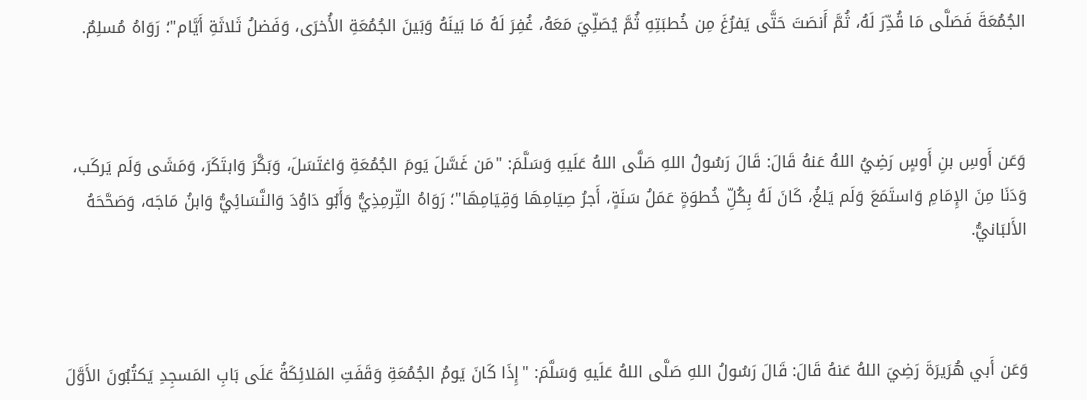الجُمُعَةَ فَصَلَّى مَا قُدِّرَ لَهُ، ثُمَّ أَنصَتَ حَتَّى يَفرُغَ مِن خُطبَتِهِ ثُمَّ يُصَلِّيَ مَعَهُ، غُفِرَ لَهُ مَا بَينَهُ وَبَينَ الجُمُعَةِ الأُخرَى، وَفَضلُ ثَلاثَةِ أَيَّام"؛ رَوَاهُ مُسلِمٌ.



وَعَن أَوسِ بنِ أَوسٍ رَضِيُ اللهُ عَنهُ قَالَ: قَالَ رَسُولُ اللهِ صَلَّى اللهُ عَلَيهِ وَسَلَّمَ: "مَن غَسَّلَ يَومَ الجُمُعَةِ وَاغتَسَلَ، وَبَكَّرَ وَابتَكَرَ، وَمَشَى وَلَم يَركَب، وَدَنَا مِنَ الإِمَامِ وَاستَمَعَ وَلَم يَلغُ، كَانَ لَهُ بِكُلِّ خُطوَةٍ عَمَلُ سَنَةٍ، أَجرُ صِيَامِهَا وَقِيَامِهَا"؛ رَوَاهُ التِّرمِذِيُّ وَأَبُو دَاوُدَ وَالنَّسَائِيُّ وَابنُ مَاجَه، وَصَحَّحَهُ الأَلبَانيُّ.



وَعَن أَبي هُرَيرَةَ رَضِيَ اللهُ عَنهُ قَالَ: قَالَ رَسُولُ اللهِ صَلَّى اللهُ عَلَيهِ وَسَلَّمَ: "إِذَا كَانَ يَومُ الجُمُعَةِ وَقَفَتِ المَلائِكَةُ عَلَى بَابِ المَسجِدِ يَكتُبُونَ الأَوَّلَ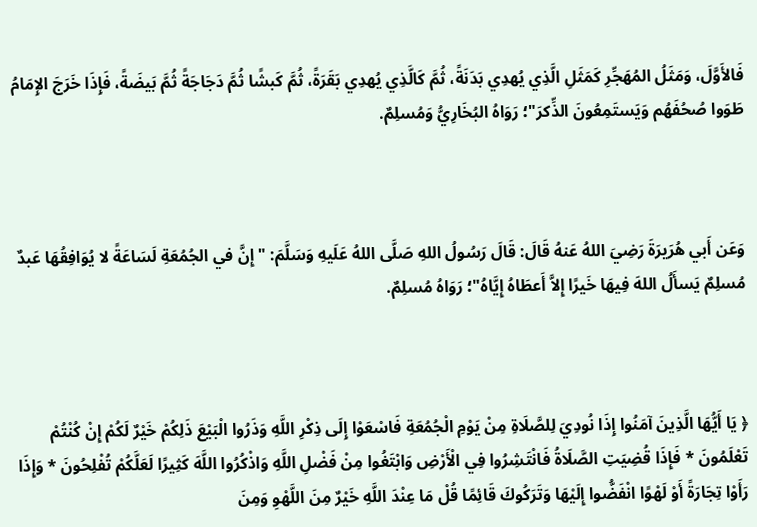فَالأَوَّلَ، وَمَثَلُ المُهَجِّرِ كَمَثَلِ الَّذِي يُهدِي بَدَنَةً، ثُمَّ كَالَّذِي يُهدِي بَقَرَةً، ثُمَّ كَبشًا ثُمَّ دَجَاجَةً ثُمَّ بَيضَةً، فَإِذَا خَرَجَ الإِمَامُ طَوَوا صُحُفَهُم وَيَستَمِعُونَ الذِّكرَ"؛ رَوَاهُ البُخَارِيُّ وَمُسلِمٌ.



وَعَن أَبي هُرَيرَةَ رَضِيَ اللهُ عَنهُ قَالَ: قَالَ رَسُولُ اللهِ صَلَّى اللهُ عَلَيهِ وَسَلَّمَ: "إِنَّ في الجُمُعَةِ لَسَاعَةً لا يُوَافِقُهَا عَبدٌ مُسلِمٌ يَسأَلُ اللهَ فِيهَا خَيرًا إِلاَّ أَعطَاهُ إِيَّاهُ"؛ رَوَاهُ مُسلِمٌ.



﴿ يَا أَيُّهَا الَّذِينَ آمَنُوا إِذَا نُودِيَ لِلصَّلَاةِ مِنْ يَوْمِ الْجُمُعَةِ فَاسْعَوْا إِلَى ذِكْرِ اللَّهِ وَذَرُوا الْبَيْعَ ذَلِكُمْ خَيْرٌ لَكُمْ إِنْ كُنْتُمْ تَعْلَمُونَ * فَإِذَا قُضِيَتِ الصَّلَاةُ فَانْتَشِرُوا فِي الْأَرْضِ وَابْتَغُوا مِنْ فَضْلِ اللَّهِ وَاذْكُرُوا اللَّهَ كَثِيرًا لَعَلَّكُمْ تُفْلِحُونَ * وَإِذَا رَأَوْا تِجَارَةً أَوْ لَهْوًا انْفَضُّوا إِلَيْهَا وَتَرَكُوكَ قَائِمًا قُلْ مَا عِنْدَ اللَّهِ خَيْرٌ مِنَ اللَّهْوِ وَمِنَ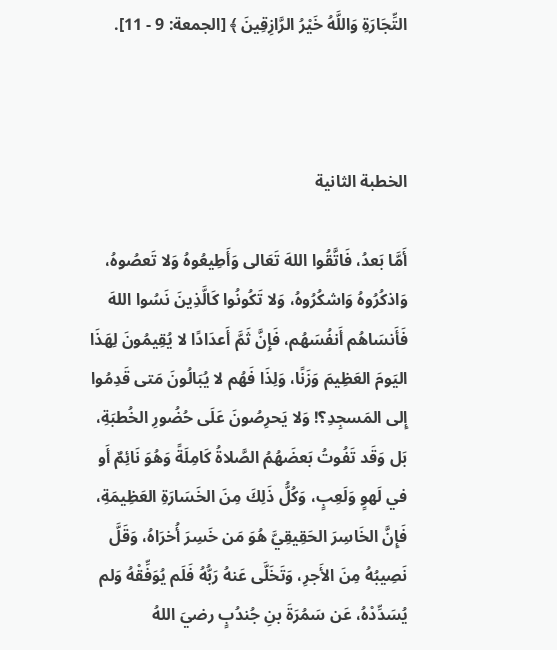التِّجَارَةِ وَاللَّهُ خَيْرُ الرَّازِقِينَ ﴾ [الجمعة: 9 - 11].



الخطبة الثانية

أَمَّا بَعدُ، فَاتَّقُوا اللهَ تَعَالى وَأَطِيعُوهُ وَلا تَعصُوهُ، وَاذكُرُوهُ وَاشكُرُوهُ، وَلا تَكُونُوا كَالَّذِينَ نَسُوا اللهَ فَأَنسَاهُم أَنفُسَهُم، فَإِنَّ ثَمَّ أَعدَادًا لا يُقِيمُونَ لِهَذَا اليَومَ العَظِيمَ وَزَنًا، وَلِذَا فَهُم لا يُبَالُونَ مَتى قَدِمُوا إِلى المَسجِدِ؟! وَلا يَحرِصُونَ عَلَى حُضُورِ الخُطبَةِ، بَل وَقَد تَفُوتُ بَعضَهُمُ الصَّلاةُ كَامِلَةً وَهُوَ نَائِمٌ أَو في لَهوٍ وَلَعِبٍ، وَكُلُّ ذَلِكَ مِنَ الخَسَارَةِ العَظِيمَةِ، فَإِنَّ الخَاسِرَ الحَقِيقِيَّ هُوَ مَن خَسِرَ أُخرَاهُ، وَقَلَّ نَصِيبُهُ مِنَ الأَجرِ، وَتَخَلَّى عَنهُ رَبُّهُ فَلَم يُوَفِّقْهُ وَلم يُسَدِّدْهُ، عَن سَمُرَةَ بنِ جُندُبٍ رضيَ اللهُ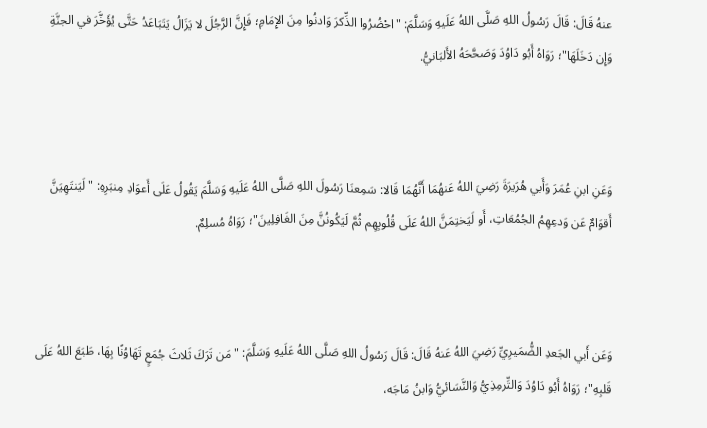عنهُ قَالَ: قَالَ رَسُولُ اللهِ صَلَّى اللهُ عَلَيهِ وَسَلَّمَ: "احْضُرُوا الذِّكرَ وَادنُوا مِنَ الإِمَامِ؛ فَإِنَّ الرَّجُلَ لا يَزَالُ يَتَبَاعَدُ حَتَّى يُؤَخَّرَ في الجنَّةِ وَإِن دَخَلَهَا"؛ رَوَاهُ أَبُو دَاوُدَ وَصَحَّحَهُ الأَلبَانيُّ.



وَعَنِ ابنِ عُمَرَ وَأَبي هُرَيرَةَ رَضِيَ اللهُ عَنهُمَا أَنَّهُمَا قَالا: سَمِعنَا رَسُولَ اللهِ صَلَّى اللهُ عَلَيهِ وَسَلَّمَ يَقُولُ عَلَى أَعوَادِ مِنبَرِهِ: "لَيَنتَهِيَنَّ أَقوَامٌ عَن وَدعِهِمُ الجُمُعَاتِ، أَو لَيَختِمَنَّ اللهُ عَلَى قُلُوبِهِم ثُمَّ لَيَكُونُنَّ مِنَ الغَافِلِينَ"؛ رَوَاهُ مُسلِمٌ.



وَعَن أَبي الجَعدِ الضُّمَيرِيِّ رَضِيَ اللهُ عَنهُ قَالَ: قَالَ رَسُولُ اللهِ صَلَّى اللهُ عَلَيهِ وَسَلَّمَ: "مَن تَرَكَ ثَلاثَ جُمَعٍ تَهَاوُنًا بِهَا، طَبَعَ اللهُ عَلَى قَلبِهِ"؛ رَوَاهُ أَبُو دَاوُدَ وَالتِّرمِذِيُّ وَالنَّسَائيُّ وَابنُ مَاجَه،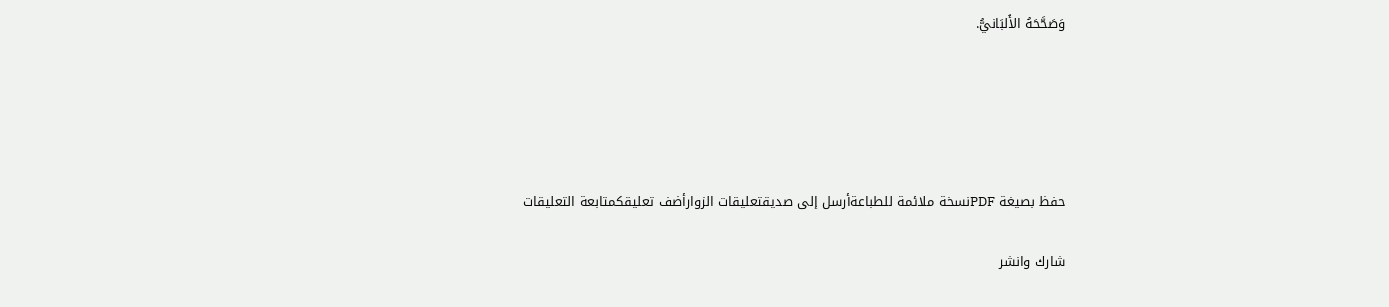وَصَحَّحَهُ الأَلبَانيُّ.





حفظ بصيغة PDFنسخة ملائمة للطباعةأرسل إلى صديقتعليقات الزوارأضف تعليقكمتابعة التعليقات

شارك وانشر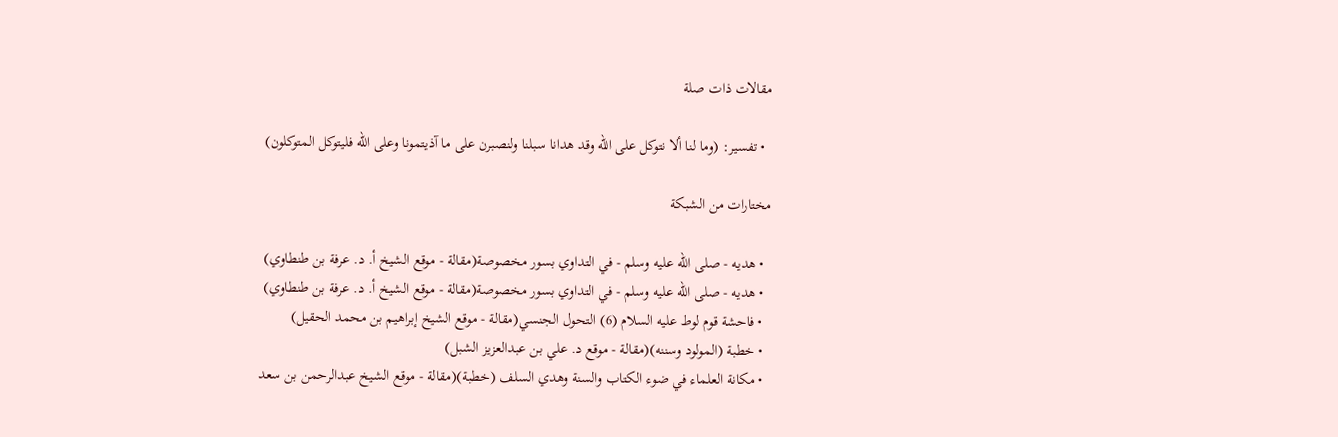مقالات ذات صلة

  • تفسير: (وما لنا ألا نتوكل على الله وقد هدانا سبلنا ولنصبرن على ما آذيتمونا وعلى الله فليتوكل المتوكلون)

مختارات من الشبكة

  • هديه - صلى الله عليه وسلم - في التداوي بسور مخصوصة(مقالة - موقع الشيخ أ. د. عرفة بن طنطاوي)
  • هديه - صلى الله عليه وسلم - في التداوي بسور مخصوصة(مقالة - موقع الشيخ أ. د. عرفة بن طنطاوي)
  • فاحشة قوم لوط عليه السلام (6) التحول الجنسي(مقالة - موقع الشيخ إبراهيم بن محمد الحقيل)
  • خطبة (المولود وسننه)(مقالة - موقع د. علي بن عبدالعزيز الشبل)
  • مكانة العلماء في ضوء الكتاب والسنة وهدي السلف (خطبة)(مقالة - موقع الشيخ عبدالرحمن بن سعد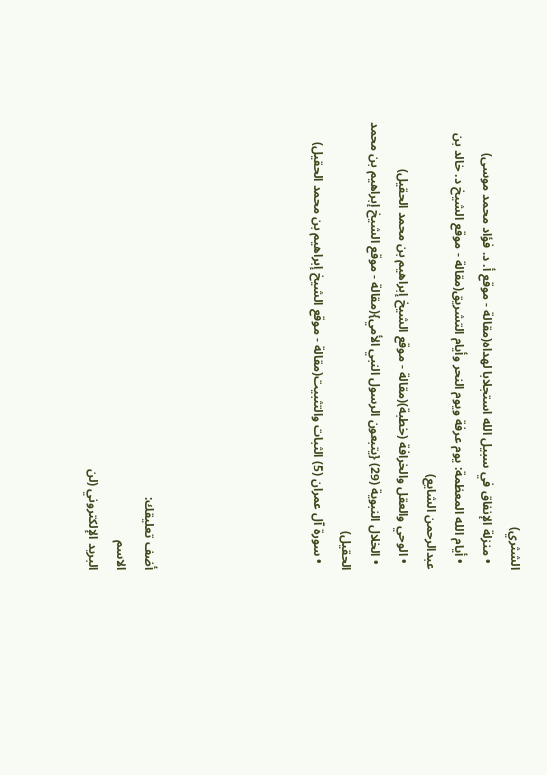الشثري)
  • منزلة الإنفاق في سبيل الله استجلابا لهداه(مقالة - موقع أ. د. فؤاد محمد موسى)
  • أيام الله المعظمة: يوم عرفة ويوم النحر وأيام التشريق(مقالة - موقع الشيخ د. خالد بن عبدالرحمن الشايع)
  • الوحي والعقل والخرافة (خطبة)(مقالة - موقع الشيخ إبراهيم بن محمد الحقيل)
  • الخلال النبوية (29) {يتبعون الرسول النبي الأمي}(مقالة - موقع الشيخ إبراهيم بن محمد الحقيل)
  • سورة آل عمران (5) الثبات والتثبيت(مقالة - موقع الشيخ إبراهيم بن محمد الحقيل)





أضف تعليقك:
الاسم
البريد الإلكتروني (لن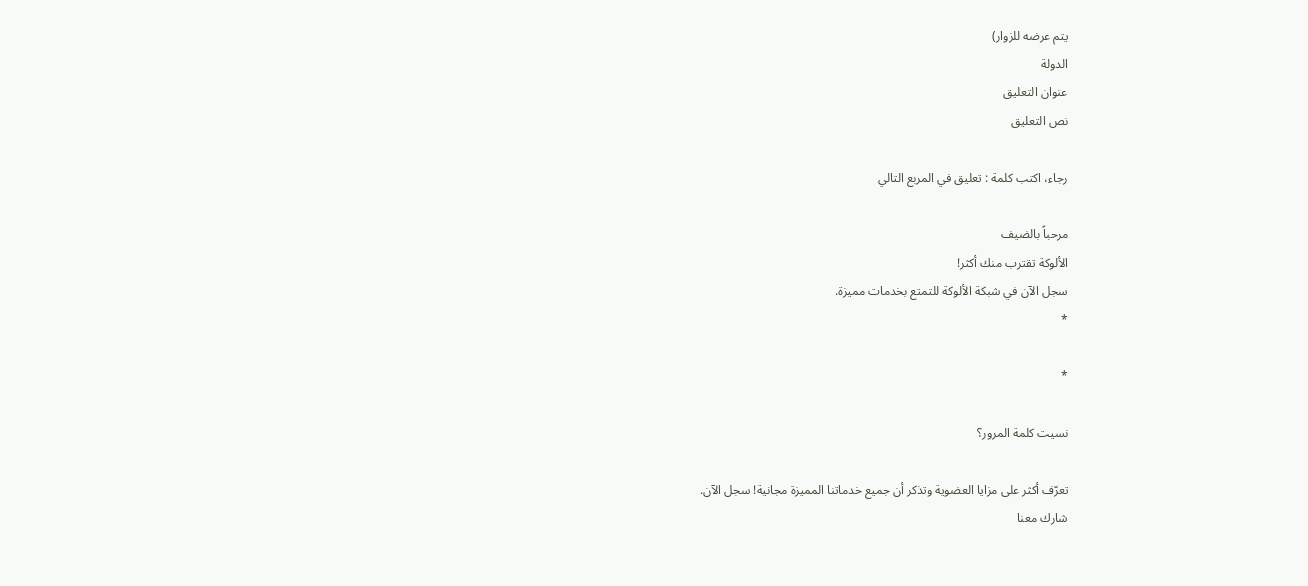يتم عرضه للزوار)
الدولة
عنوان التعليق
نص التعليق

رجاء، اكتب كلمة : تعليق في المربع التالي

مرحباً بالضيف
الألوكة تقترب منك أكثر!
سجل الآن في شبكة الألوكة للتمتع بخدمات مميزة.
*

*

نسيت كلمة المرور؟

تعرّف أكثر على مزايا العضوية وتذكر أن جميع خدماتنا المميزة مجانية! سجل الآن.
شارك معنا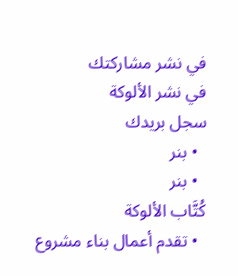في نشر مشاركتك
في نشر الألوكة
سجل بريدك
  • بنر
  • بنر
كُتَّاب الألوكة
  • تقدم أعمال بناء مشروع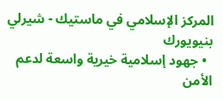المركز الإسلامي في ماستيك - شيرلي بنيويورك
  • جهود إسلامية خيرية واسعة لدعم الأمن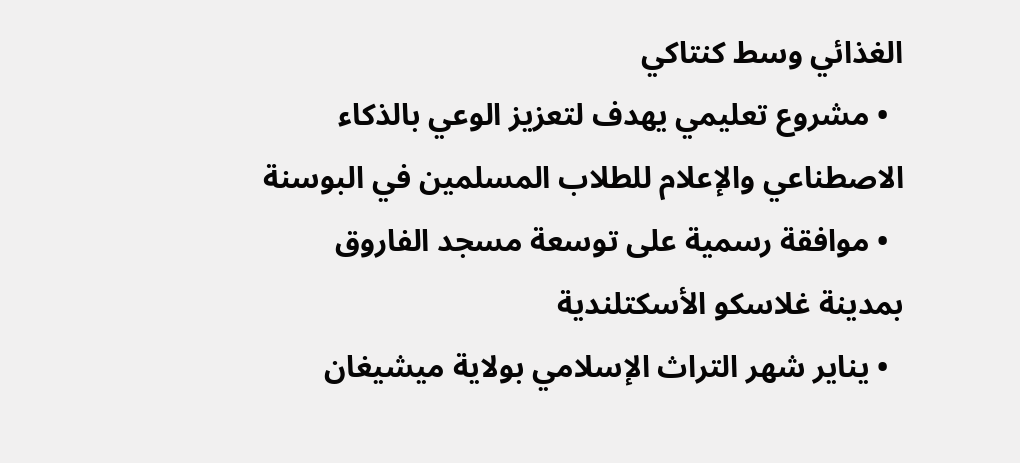الغذائي وسط كنتاكي
  • مشروع تعليمي يهدف لتعزيز الوعي بالذكاء الاصطناعي والإعلام للطلاب المسلمين في البوسنة
  • موافقة رسمية على توسعة مسجد الفاروق بمدينة غلاسكو الأسكتلندية
  • يناير شهر التراث الإسلامي بولاية ميشيغان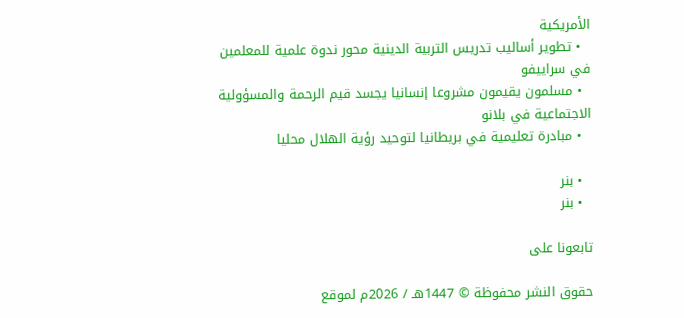الأمريكية
  • تطوير أساليب تدريس التربية الدينية محور ندوة علمية للمعلمين في سراييفو
  • مسلمون يقيمون مشروعا إنسانيا يجسد قيم الرحمة والمسؤولية الاجتماعية في بلانو
  • مبادرة تعليمية في بريطانيا لتوحيد رؤية الهلال محليا

  • بنر
  • بنر

تابعونا على

حقوق النشر محفوظة © 1447هـ / 2026م لموقع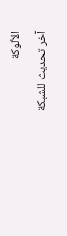الألوكة
آخر تحديث للشبكة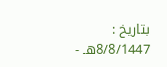بتاريخ : 8/8/1447هـ -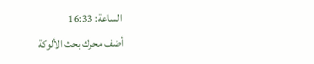الساعة: 16:33
أضف محرك بحث الألوكة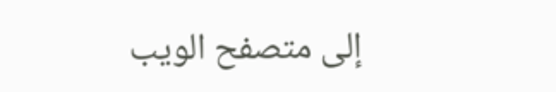إلى متصفح الويب